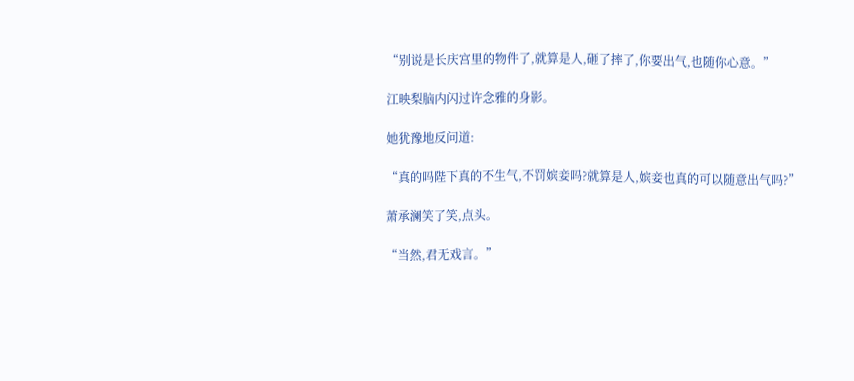“别说是长庆宫里的物件了,就算是人,砸了摔了,你要出气,也随你心意。”

江映梨脑内闪过许念雅的身影。

她犹豫地反问道:

“真的吗陛下真的不生气,不罚嫔妾吗?就算是人,嫔妾也真的可以随意出气吗?”

萧承澜笑了笑,点头。

“当然,君无戏言。”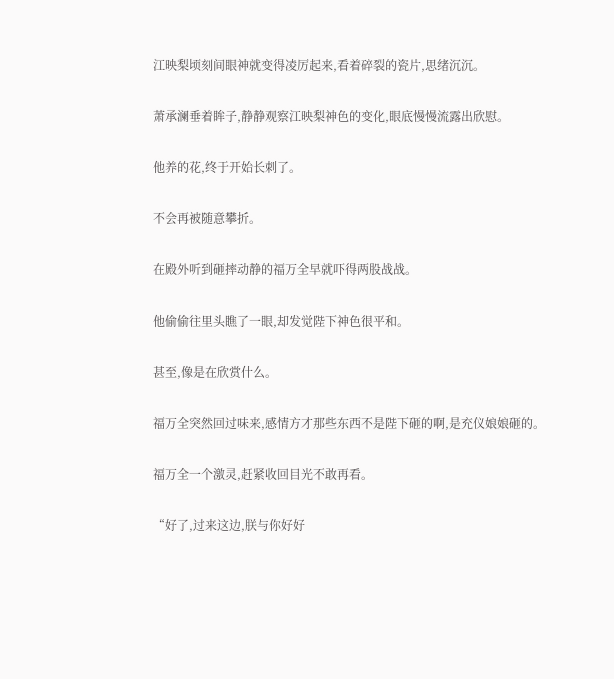江映梨顷刻间眼神就变得凌厉起来,看着碎裂的瓷片,思绪沉沉。

萧承澜垂着眸子,静静观察江映梨神色的变化,眼底慢慢流露出欣慰。

他养的花,终于开始长刺了。

不会再被随意攀折。

在殿外听到砸摔动静的福万全早就吓得两股战战。

他偷偷往里头瞧了一眼,却发觉陛下神色很平和。

甚至,像是在欣赏什么。

福万全突然回过味来,感情方才那些东西不是陛下砸的啊,是充仪娘娘砸的。

福万全一个激灵,赶紧收回目光不敢再看。

“好了,过来这边,朕与你好好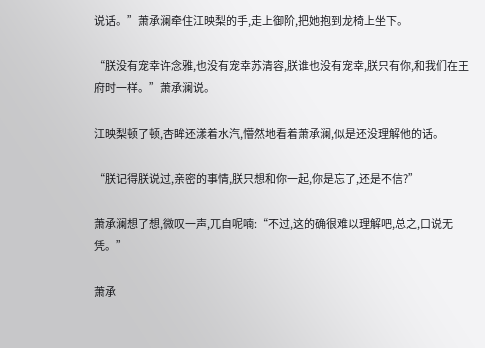说话。”萧承澜牵住江映梨的手,走上御阶,把她抱到龙椅上坐下。

“朕没有宠幸许念雅,也没有宠幸苏清容,朕谁也没有宠幸,朕只有你,和我们在王府时一样。”萧承澜说。

江映梨顿了顿,杏眸还漾着水汽,懵然地看着萧承澜,似是还没理解他的话。

“朕记得朕说过,亲密的事情,朕只想和你一起,你是忘了,还是不信?”

萧承澜想了想,微叹一声,兀自呢喃:“不过,这的确很难以理解吧,总之,口说无凭。”

萧承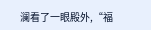澜看了一眼殿外,“福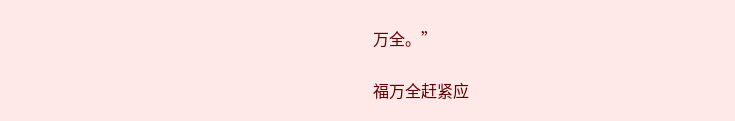万全。”

福万全赶紧应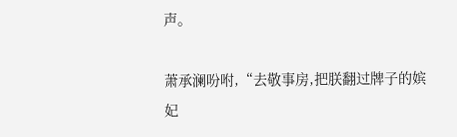声。

萧承澜吩咐,“去敬事房,把朕翻过牌子的嫔妃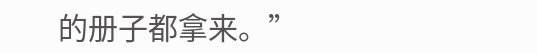的册子都拿来。”